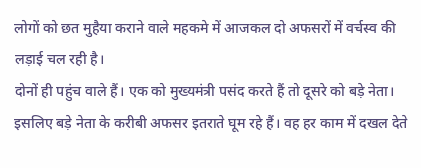लोगों को छत मुहैया कराने वाले महकमे में आजकल दो अफसरों में वर्चस्व की लड़ाई चल रही है।
दोनों ही पहुंच वाले हैं। एक को मुख्यमंत्री पसंद करते हैं तो दूसरे को बड़े नेता। इसलिए बड़े नेता के करीबी अफसर इतराते घूम रहे हैं। वह हर काम में दखल देते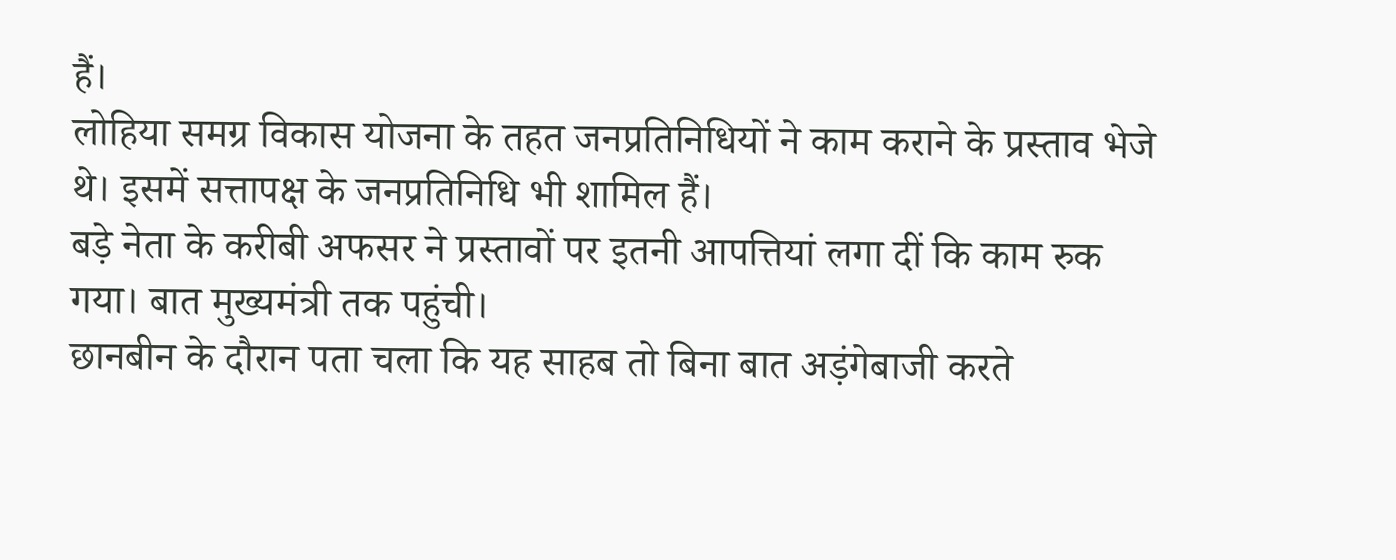हैं।
लोहिया समग्र विकास योजना के तहत जनप्रतिनिधियों ने काम कराने के प्रस्ताव भेजे थे। इसमें सत्तापक्ष के जनप्रतिनिधि भी शामिल हैं।
बड़े नेता के करीबी अफसर ने प्रस्तावों पर इतनी आपत्तियां लगा दीं कि काम रुक गया। बात मुख्यमंत्री तक पहुंची।
छानबीन के दौरान पता चला कि यह साहब तो बिना बात अड़ंगेबाजी करते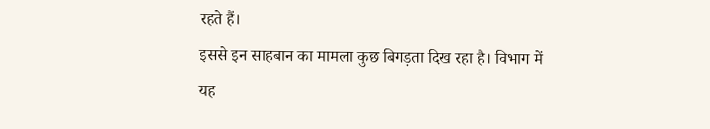रहते हैं।
इससे इन साहबान का मामला कुछ बिगड़ता दिख रहा है। विभाग में यह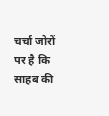चर्चा जोरों पर है कि साहब की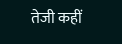तेजी कहीं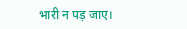भारी न पड़ जाए।